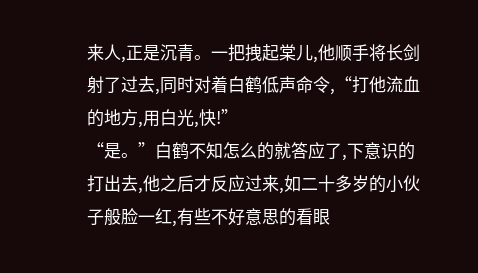来人,正是沉青。一把拽起棠儿,他顺手将长剑射了过去,同时对着白鹤低声命令,“打他流血的地方,用白光,快!”
“是。”白鹤不知怎么的就答应了,下意识的打出去,他之后才反应过来,如二十多岁的小伙子般脸一红,有些不好意思的看眼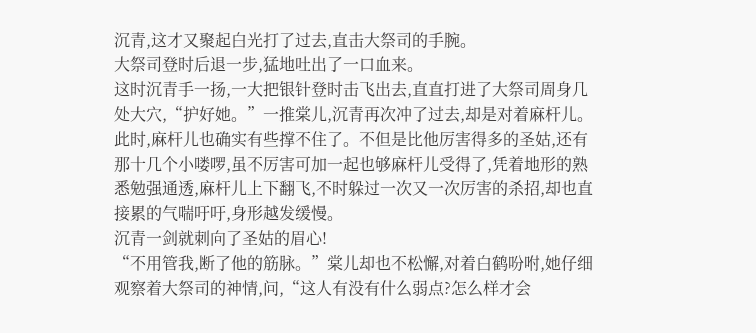沉青,这才又聚起白光打了过去,直击大祭司的手腕。
大祭司登时后退一步,猛地吐出了一口血来。
这时沉青手一扬,一大把银针登时击飞出去,直直打进了大祭司周身几处大穴,“护好她。”一推棠儿,沉青再次冲了过去,却是对着麻杆儿。
此时,麻杆儿也确实有些撑不住了。不但是比他厉害得多的圣姑,还有那十几个小喽啰,虽不厉害可加一起也够麻杆儿受得了,凭着地形的熟悉勉强通透,麻杆儿上下翻飞,不时躲过一次又一次厉害的杀招,却也直接累的气喘吁吁,身形越发缓慢。
沉青一剑就刺向了圣姑的眉心!
“不用管我,断了他的筋脉。”棠儿却也不松懈,对着白鹤吩咐,她仔细观察着大祭司的神情,问,“这人有没有什么弱点?怎么样才会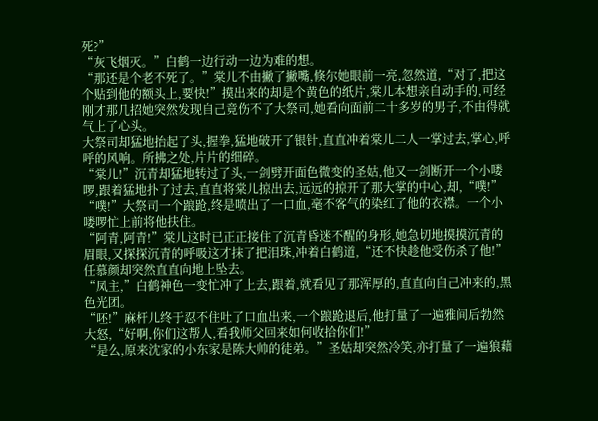死?”
“灰飞烟灭。”白鹤一边行动一边为难的想。
“那还是个老不死了。”棠儿不由撇了撇嘴,倏尔她眼前一亮,忽然道,“对了,把这个贴到他的额头上,要快!”摸出来的却是个黄色的纸片,棠儿本想亲自动手的,可经刚才那几招她突然发现自己竟伤不了大祭司,她看向面前二十多岁的男子,不由得就气上了心头。
大祭司却猛地抬起了头,握拳,猛地破开了银针,直直冲着棠儿二人一掌过去,掌心,呼呼的风响。所拂之处,片片的细碎。
“棠儿!”沉青却猛地转过了头,一剑劈开面色微变的圣姑,他又一剑断开一个小喽啰,跟着猛地扑了过去,直直将棠儿掠出去,远远的掠开了那大掌的中心,却,“噗!”
“噗!”大祭司一个踉跄,终是喷出了一口血,毫不客气的染红了他的衣襟。一个小喽啰忙上前将他扶住。
“阿青,阿青!”棠儿这时已正正接住了沉青昏迷不醒的身形,她急切地摸摸沉青的眉眼,又探探沉青的呼吸这才抹了把泪珠,冲着白鹤道,“还不快趁他受伤杀了他!”
任慕颜却突然直直向地上坠去。
“凤主,”白鹤神色一变忙冲了上去,跟着,就看见了那浑厚的,直直向自己冲来的,黑色光团。
“呸!”麻杆儿终于忍不住吐了口血出来,一个踉跄退后,他打量了一遍雅间后勃然大怒,“好啊,你们这帮人,看我师父回来如何收拾你们!”
“是么,原来沈家的小东家是陈大帅的徒弟。”圣姑却突然冷笑,亦打量了一遍狼藉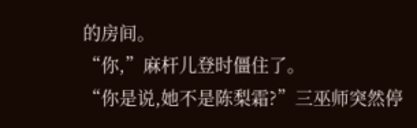的房间。
“你,”麻杆儿登时僵住了。
“你是说,她不是陈梨霜?”三巫师突然停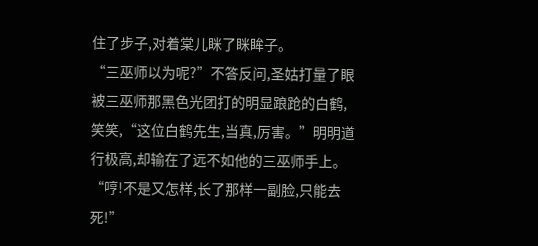住了步子,对着棠儿眯了眯眸子。
“三巫师以为呢?”不答反问,圣姑打量了眼被三巫师那黑色光团打的明显踉跄的白鹤,笑笑,“这位白鹤先生,当真,厉害。”明明道行极高,却输在了远不如他的三巫师手上。
“哼!不是又怎样,长了那样一副脸,只能去死!”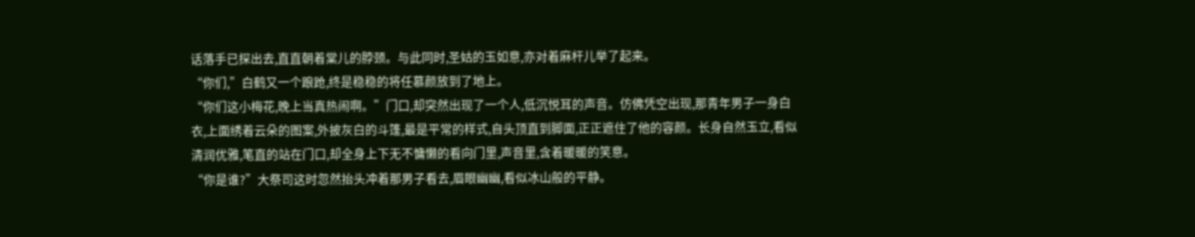话落手已探出去,直直朝着棠儿的脖颈。与此同时,圣姑的玉如意,亦对着麻杆儿举了起来。
“你们,”白鹤又一个踉跄,终是稳稳的将任慕颜放到了地上。
“你们这小梅花,晚上当真热闹啊。”门口,却突然出现了一个人,低沉悦耳的声音。仿佛凭空出现,那青年男子一身白衣,上面绣着云朵的图案,外披灰白的斗篷,最是平常的样式,自头顶直到脚面,正正遮住了他的容颜。长身自然玉立,看似清润优雅,笔直的站在门口,却全身上下无不慵懒的看向门里,声音里,含着暖暖的笑意。
“你是谁?”大祭司这时忽然抬头冲着那男子看去,眉眼幽幽,看似冰山般的平静。